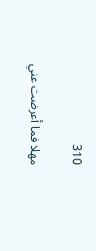310

مهلا فما أعرضت عني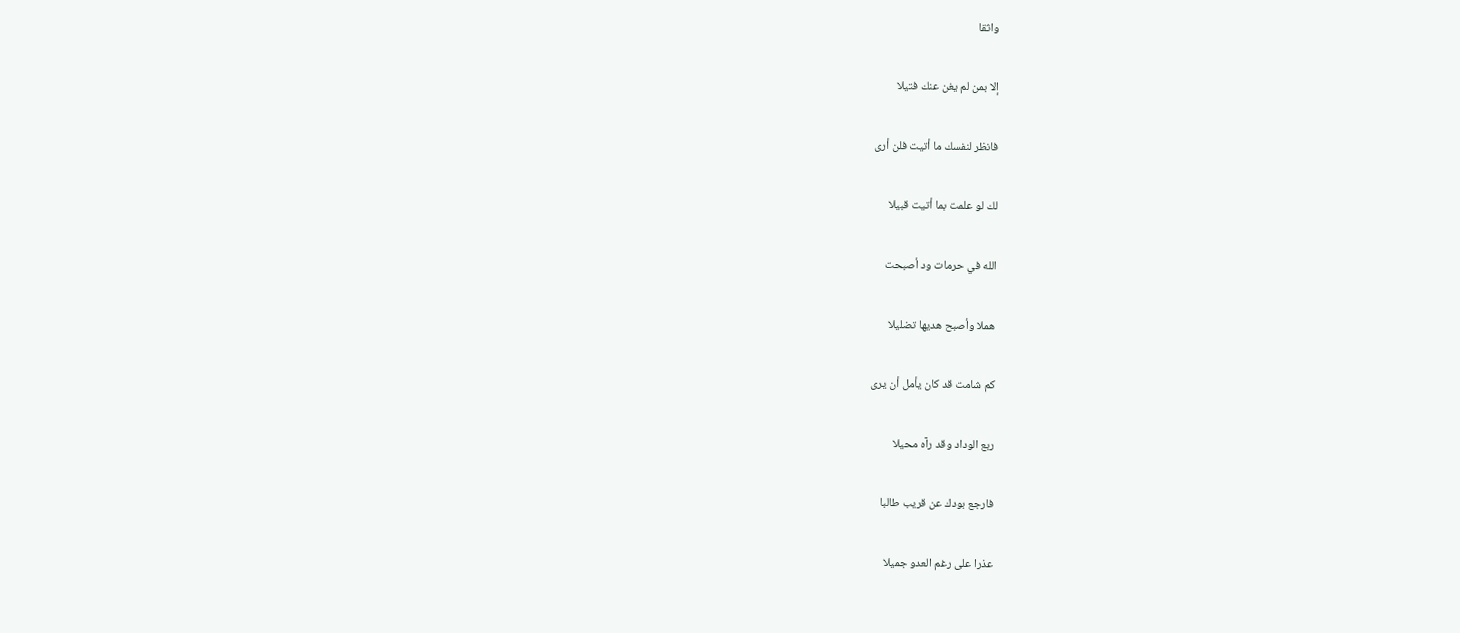واثقا

إلا بمن لم يغن عنك فتيلا

فانظر لنفسك ما أتيت فلن أرى

لك لو علمت بما أتيت قبيلا

الله في حرمات ود أصبحت

هملا وأصبح هديها تضليلا

كم شامت قد كان يأمل أن يرى

ربع الوداد وقد رآه محيلا

فارجع بودك عن قريب طالبا

عذرا على رغم العدو جميلا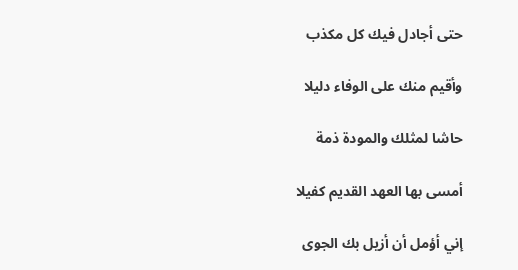حتى أجادل فيك كل مكذب

وأقيم منك على الوفاء دليلا

حاشا لمثلك والمودة ذمة

أمسى بها العهد القديم كفيلا

إني أؤمل أن أزيل بك الجوى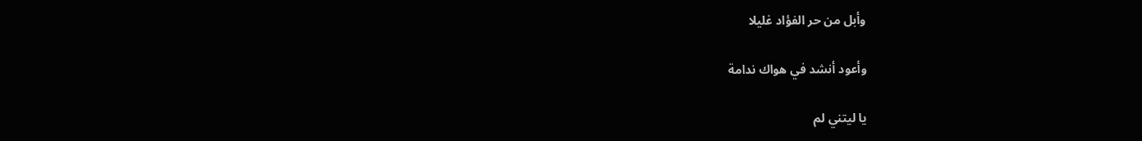وأبل من حر الفؤاد غليلا

وأعود أنشد في هواك ندامة

يا ليتني لم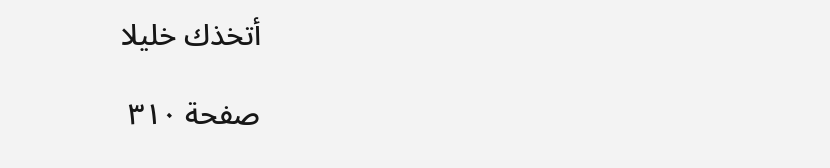أتخذك خليلا

صفحة ٣١٠